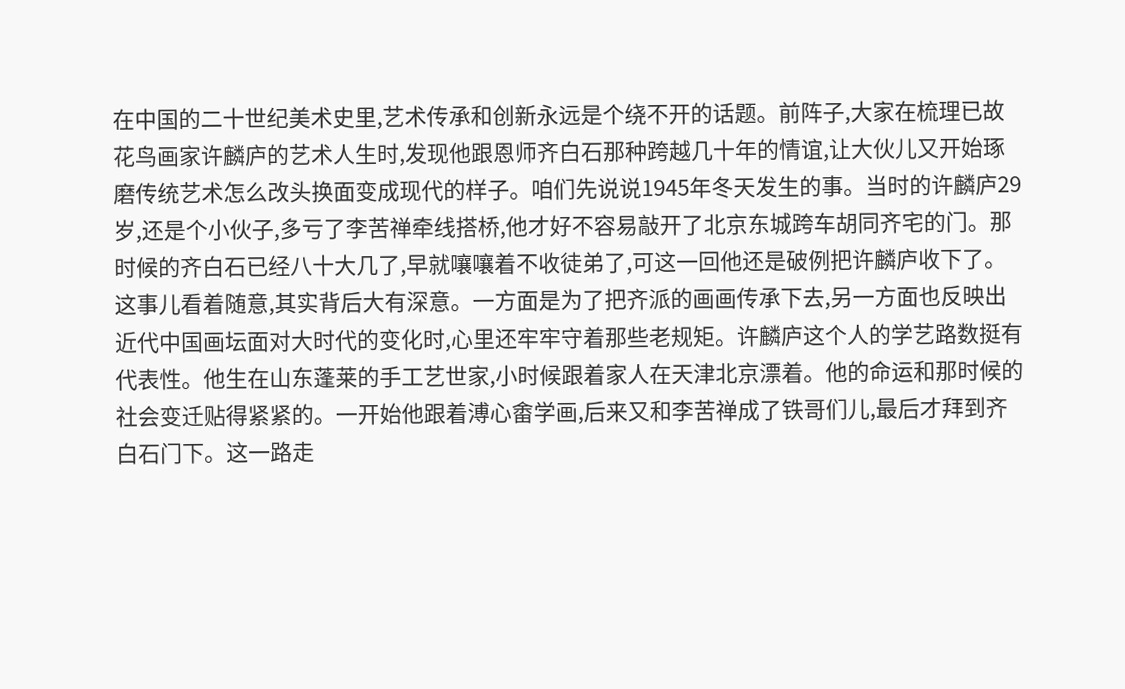在中国的二十世纪美术史里,艺术传承和创新永远是个绕不开的话题。前阵子,大家在梳理已故花鸟画家许麟庐的艺术人生时,发现他跟恩师齐白石那种跨越几十年的情谊,让大伙儿又开始琢磨传统艺术怎么改头换面变成现代的样子。咱们先说说1945年冬天发生的事。当时的许麟庐29岁,还是个小伙子,多亏了李苦禅牵线搭桥,他才好不容易敲开了北京东城跨车胡同齐宅的门。那时候的齐白石已经八十大几了,早就嚷嚷着不收徒弟了,可这一回他还是破例把许麟庐收下了。这事儿看着随意,其实背后大有深意。一方面是为了把齐派的画画传承下去,另一方面也反映出近代中国画坛面对大时代的变化时,心里还牢牢守着那些老规矩。许麟庐这个人的学艺路数挺有代表性。他生在山东蓬莱的手工艺世家,小时候跟着家人在天津北京漂着。他的命运和那时候的社会变迁贴得紧紧的。一开始他跟着溥心畬学画,后来又和李苦禅成了铁哥们儿,最后才拜到齐白石门下。这一路走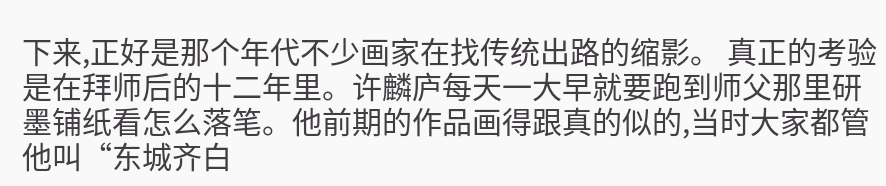下来,正好是那个年代不少画家在找传统出路的缩影。 真正的考验是在拜师后的十二年里。许麟庐每天一大早就要跑到师父那里研墨铺纸看怎么落笔。他前期的作品画得跟真的似的,当时大家都管他叫“东城齐白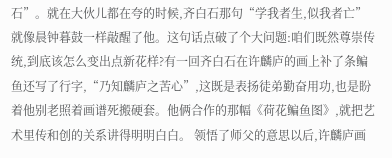石”。就在大伙儿都在夸的时候,齐白石那句“学我者生,似我者亡”就像晨钟暮鼓一样敲醒了他。这句话点破了个大问题:咱们既然尊崇传统,到底该怎么变出点新花样?有一回齐白石在许麟庐的画上补了条鳊鱼还写了行字,“乃知麟庐之苦心”,这既是表扬徒弟勤奋用功,也是盼着他别老照着画谱死搬硬套。他俩合作的那幅《荷花鳊鱼图》,就把艺术里传和创的关系讲得明明白白。 领悟了师父的意思以后,许麟庐画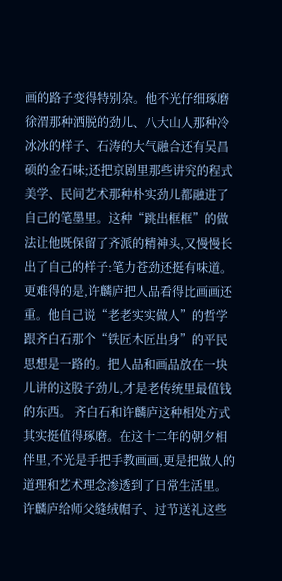画的路子变得特别杂。他不光仔细琢磨徐渭那种洒脱的劲儿、八大山人那种冷冰冰的样子、石涛的大气融合还有吴昌硕的金石味;还把京剧里那些讲究的程式美学、民间艺术那种朴实劲儿都融进了自己的笔墨里。这种“跳出框框”的做法让他既保留了齐派的精神头,又慢慢长出了自己的样子:笔力苍劲还挺有味道。更难得的是,许麟庐把人品看得比画画还重。他自己说“老老实实做人”的哲学跟齐白石那个“铁匠木匠出身”的平民思想是一路的。把人品和画品放在一块儿讲的这股子劲儿,才是老传统里最值钱的东西。 齐白石和许麟庐这种相处方式其实挺值得琢磨。在这十二年的朝夕相伴里,不光是手把手教画画,更是把做人的道理和艺术理念渗透到了日常生活里。许麟庐给师父缝绒帽子、过节送礼这些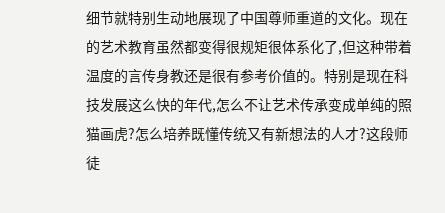细节就特别生动地展现了中国尊师重道的文化。现在的艺术教育虽然都变得很规矩很体系化了,但这种带着温度的言传身教还是很有参考价值的。特别是现在科技发展这么快的年代,怎么不让艺术传承变成单纯的照猫画虎?怎么培养既懂传统又有新想法的人才?这段师徒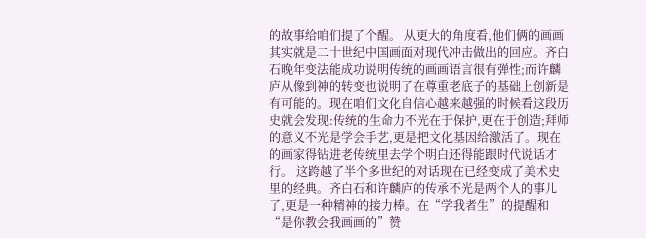的故事给咱们提了个醒。 从更大的角度看,他们俩的画画其实就是二十世纪中国画面对现代冲击做出的回应。齐白石晚年变法能成功说明传统的画画语言很有弹性;而许麟庐从像到神的转变也说明了在尊重老底子的基础上创新是有可能的。现在咱们文化自信心越来越强的时候看这段历史就会发现:传统的生命力不光在于保护,更在于创造;拜师的意义不光是学会手艺,更是把文化基因给激活了。现在的画家得钻进老传统里去学个明白还得能跟时代说话才行。 这跨越了半个多世纪的对话现在已经变成了美术史里的经典。齐白石和许麟庐的传承不光是两个人的事儿了,更是一种精神的接力棒。在“学我者生”的提醒和“是你教会我画画的”赞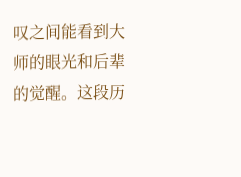叹之间能看到大师的眼光和后辈的觉醒。这段历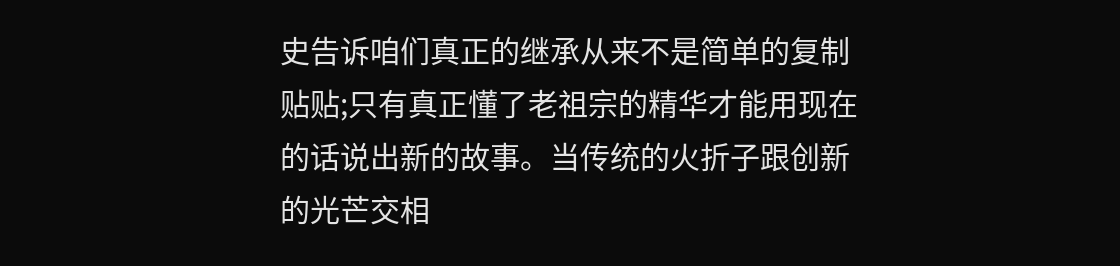史告诉咱们真正的继承从来不是简单的复制贴贴;只有真正懂了老祖宗的精华才能用现在的话说出新的故事。当传统的火折子跟创新的光芒交相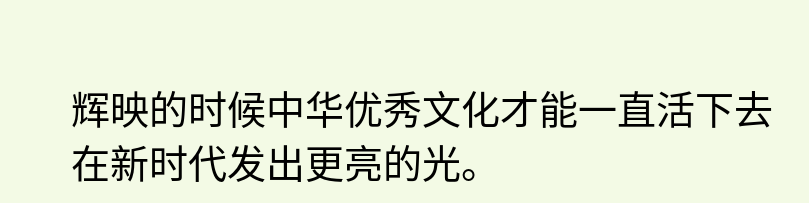辉映的时候中华优秀文化才能一直活下去在新时代发出更亮的光。